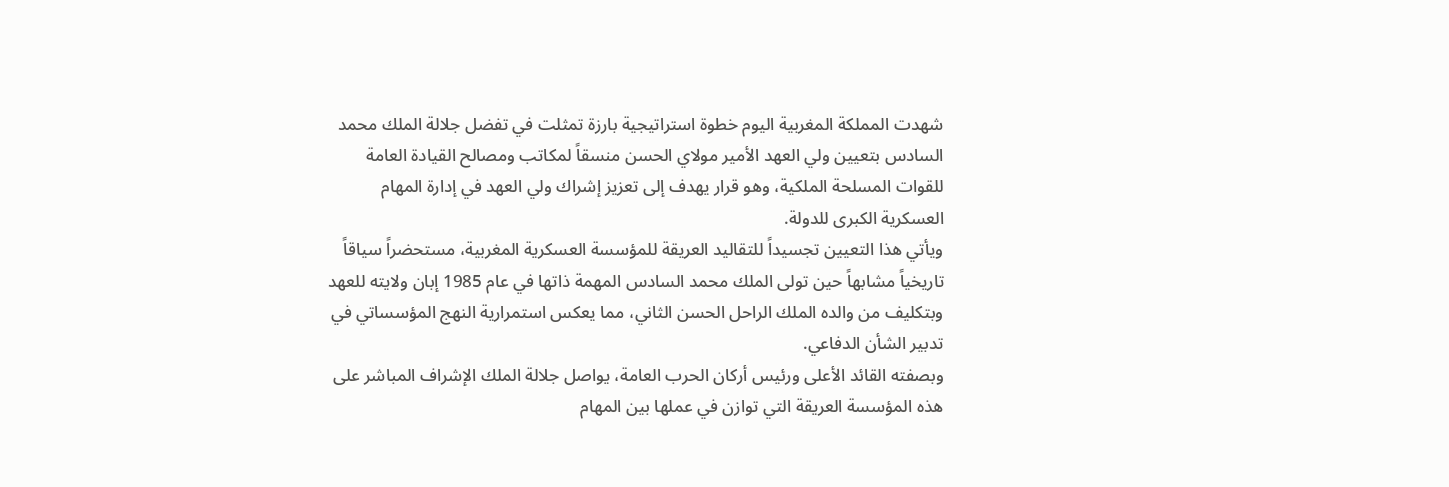شهدت المملكة المغربية اليوم خطوة استراتيجية بارزة تمثلت في تفضل جلالة الملك محمد السادس بتعيين ولي العهد الأمير مولاي الحسن منسقاً لمكاتب ومصالح القيادة العامة للقوات المسلحة الملكية، وهو قرار يهدف إلى تعزيز إشراك ولي العهد في إدارة المهام العسكرية الكبرى للدولة.
ويأتي هذا التعيين تجسيداً للتقاليد العريقة للمؤسسة العسكرية المغربية، مستحضراً سياقاً تاريخياً مشابهاً حين تولى الملك محمد السادس المهمة ذاتها في عام 1985 إبان ولايته للعهد وبتكليف من والده الملك الراحل الحسن الثاني، مما يعكس استمرارية النهج المؤسساتي في تدبير الشأن الدفاعي.
وبصفته القائد الأعلى ورئيس أركان الحرب العامة، يواصل جلالة الملك الإشراف المباشر على هذه المؤسسة العريقة التي توازن في عملها بين المهام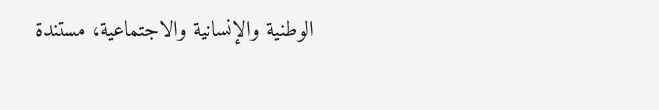الوطنية والإنسانية والاجتماعية، مستندة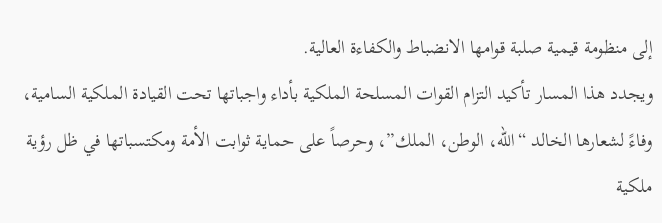إلى منظومة قيمية صلبة قوامها الانضباط والكفاءة العالية.
ويجدد هذا المسار تأكيد التزام القوات المسلحة الملكية بأداء واجباتها تحت القيادة الملكية السامية، وفاءً لشعارها الخالد “الله، الوطن، الملك”، وحرصاً على حماية ثوابت الأمة ومكتسباتها في ظل رؤية ملكية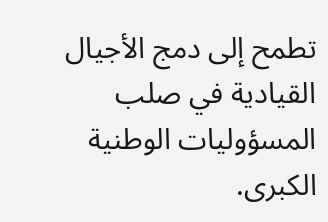تطمح إلى دمج الأجيال القيادية في صلب المسؤوليات الوطنية الكبرى.